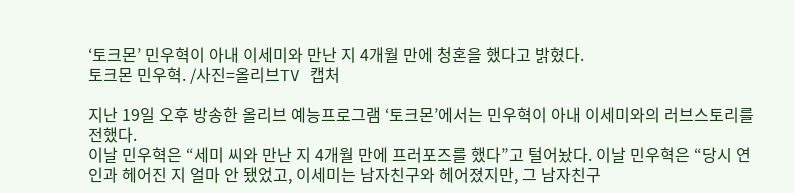‘토크몬’ 민우혁이 아내 이세미와 만난 지 4개월 만에 청혼을 했다고 밝혔다.
토크몬 민우혁. /사진=올리브TV 캡처

지난 19일 오후 방송한 올리브 예능프로그램 ‘토크몬’에서는 민우혁이 아내 이세미와의 러브스토리를 전했다.
이날 민우혁은 “세미 씨와 만난 지 4개월 만에 프러포즈를 했다”고 털어놨다. 이날 민우혁은 “당시 연인과 헤어진 지 얼마 안 됐었고, 이세미는 남자친구와 헤어졌지만, 그 남자친구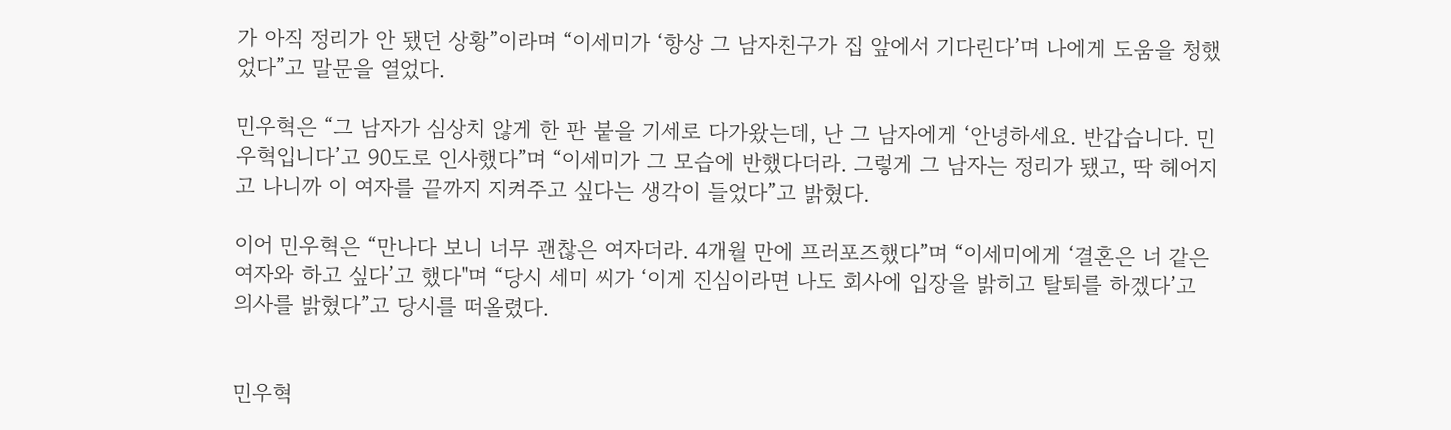가 아직 정리가 안 됐던 상황”이라며 “이세미가 ‘항상 그 남자친구가 집 앞에서 기다린다’며 나에게 도움을 청했었다”고 말문을 열었다.

민우혁은 “그 남자가 심상치 않게 한 판 붙을 기세로 다가왔는데, 난 그 남자에게 ‘안녕하세요. 반갑습니다. 민우혁입니다’고 90도로 인사했다”며 “이세미가 그 모습에 반했다더라. 그렇게 그 남자는 정리가 됐고, 딱 헤어지고 나니까 이 여자를 끝까지 지켜주고 싶다는 생각이 들었다”고 밝혔다.

이어 민우혁은 “만나다 보니 너무 괜찮은 여자더라. 4개월 만에 프러포즈했다”며 “이세미에게 ‘결혼은 너 같은 여자와 하고 싶다’고 했다"며 “당시 세미 씨가 ‘이게 진심이라면 나도 회사에 입장을 밝히고 탈퇴를 하겠다’고 의사를 밝혔다”고 당시를 떠올렸다.


민우혁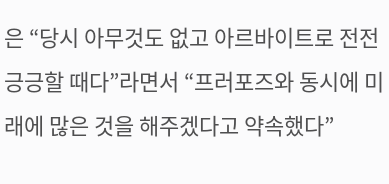은 “당시 아무것도 없고 아르바이트로 전전긍긍할 때다”라면서 “프러포즈와 동시에 미래에 많은 것을 해주겠다고 약속했다”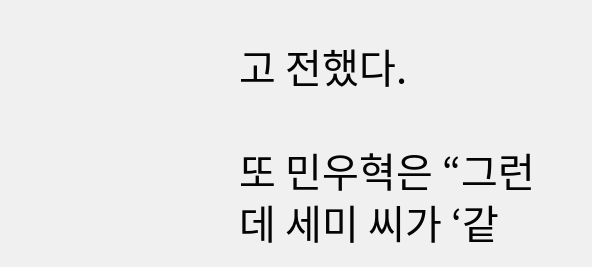고 전했다.

또 민우혁은 “그런데 세미 씨가 ‘같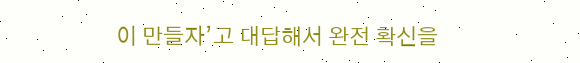이 만들자’고 대답해서 완전 확신을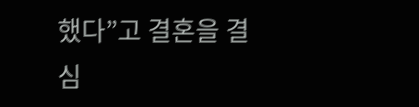했다”고 결혼을 결심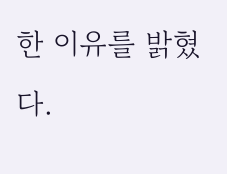한 이유를 밝혔다.